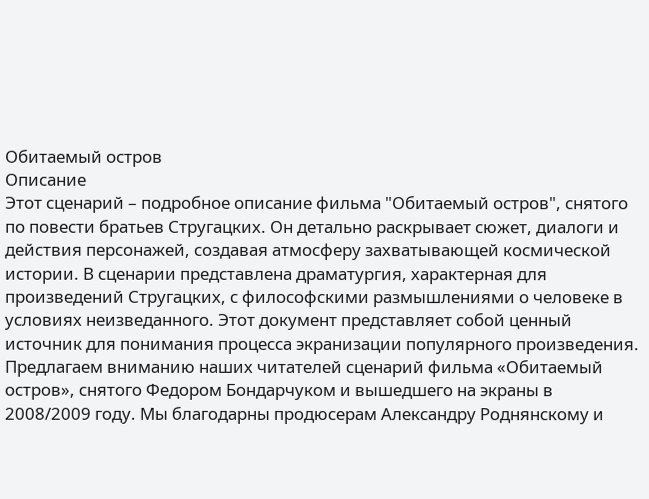Обитаемый остров
Описание
Этот сценарий – подробное описание фильма "Обитаемый остров", снятого по повести братьев Стругацких. Он детально раскрывает сюжет, диалоги и действия персонажей, создавая атмосферу захватывающей космической истории. В сценарии представлена драматургия, характерная для произведений Стругацких, с философскими размышлениями о человеке в условиях неизведанного. Этот документ представляет собой ценный источник для понимания процесса экранизации популярного произведения.
Предлагаем вниманию наших читателей сценарий фильма «Обитаемый остров», снятого Федором Бондарчуком и вышедшего на экраны в 2008/2009 году. Мы благодарны продюсерам Александру Роднянскому и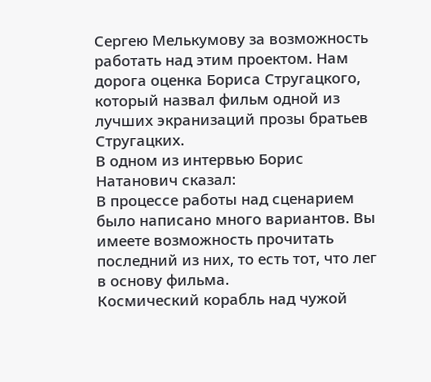Сергею Мелькумову за возможность работать над этим проектом. Нам дорога оценка Бориса Стругацкого, который назвал фильм одной из лучших экранизаций прозы братьев Стругацких.
В одном из интервью Борис Натанович сказал:
В процессе работы над сценарием было написано много вариантов. Вы имеете возможность прочитать последний из них, то есть тот, что лег в основу фильма.
Космический корабль над чужой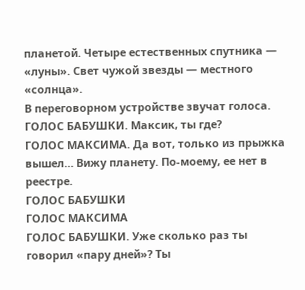планетой. Четыре естественных спутника — «луны». Свет чужой звезды — местного «солнца».
В переговорном устройстве звучат голоса.
ГОЛОС БАБУШКИ. Максик, ты где?
ГОЛОС МАКСИМА. Да вот, только из прыжка вышел… Вижу планету. По-моему, ее нет в реестре.
ГОЛОС БАБУШКИ
ГОЛОС МАКСИМА
ГОЛОС БАБУШКИ. Уже сколько раз ты говорил «пару дней»? Ты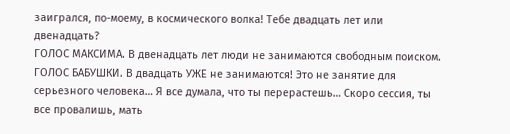заигрался, по-моему, в космического волка! Тебе двадцать лет или двенадцать?
ГОЛОС МАКСИМА. В двенадцать лет люди не занимаются свободным поиском.
ГОЛОС БАБУШКИ. В двадцать УЖЕ не занимаются! Это не занятие для серьезного человека… Я все думала, что ты перерастешь… Скоро сессия, ты все провалишь, мать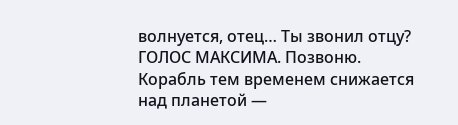волнуется, отец… Ты звонил отцу?
ГОЛОС МАКСИМА. Позвоню.
Корабль тем временем снижается над планетой —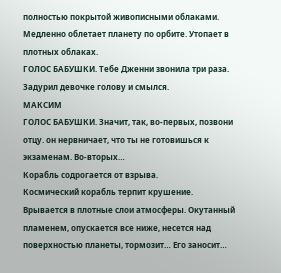полностью покрытой живописными облаками. Медленно облетает планету по орбите. Утопает в плотных облаках.
ГОЛОС БАБУШКИ. Тебе Дженни звонила три раза. Задурил девочке голову и смылся.
МАКСИМ
ГОЛОС БАБУШКИ. Значит, так, во-первых, позвони отцу. он нервничает, что ты не готовишься к экзаменам. Во-вторых…
Корабль содрогается от взрыва.
Космический корабль терпит крушение.
Врывается в плотные слои атмосферы. Окутанный пламенем, опускается все ниже, несется над поверхностью планеты, тормозит… Его заносит…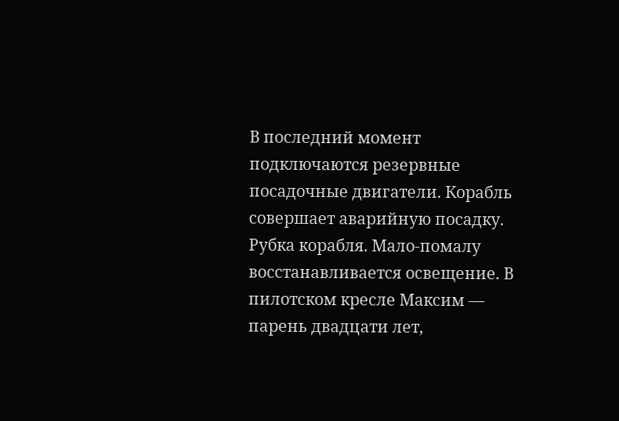В последний момент подключаются резервные посадочные двигатели. Корабль совершает аварийную посадку.
Рубка корабля. Мало-помалу восстанавливается освещение. В пилотском кресле Максим — парень двадцати лет,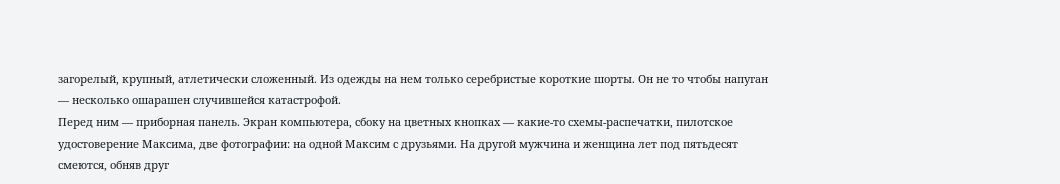загорелый, крупный, атлетически сложенный. Из одежды на нем только серебристые короткие шорты. Он не то чтобы напуган — несколько ошарашен случившейся катастрофой.
Перед ним — приборная панель. Экран компьютера, сбоку на цветных кнопках — какие-то схемы-распечатки, пилотское удостоверение Максима, две фотографии: на одной Максим с друзьями. На другой мужчина и женщина лет под пятьдесят смеются, обняв друг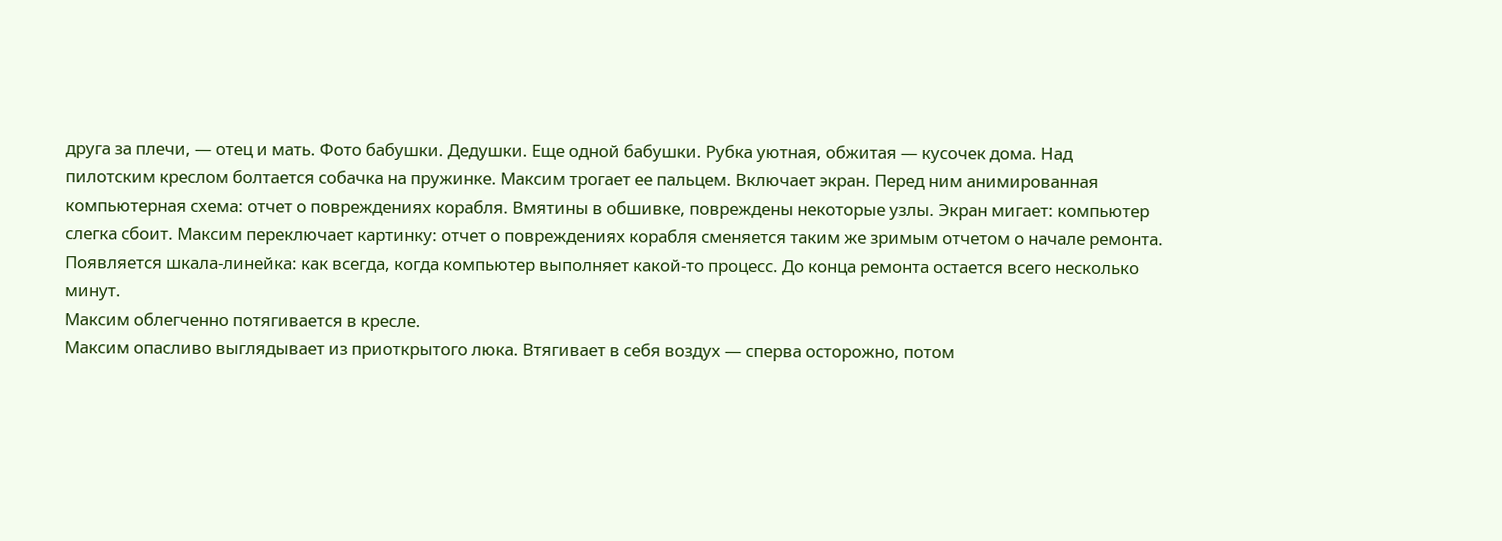друга за плечи, — отец и мать. Фото бабушки. Дедушки. Еще одной бабушки. Рубка уютная, обжитая — кусочек дома. Над пилотским креслом болтается собачка на пружинке. Максим трогает ее пальцем. Включает экран. Перед ним анимированная компьютерная схема: отчет о повреждениях корабля. Вмятины в обшивке, повреждены некоторые узлы. Экран мигает: компьютер слегка сбоит. Максим переключает картинку: отчет о повреждениях корабля сменяется таким же зримым отчетом о начале ремонта. Появляется шкала-линейка: как всегда, когда компьютер выполняет какой-то процесс. До конца ремонта остается всего несколько минут.
Максим облегченно потягивается в кресле.
Максим опасливо выглядывает из приоткрытого люка. Втягивает в себя воздух — сперва осторожно, потом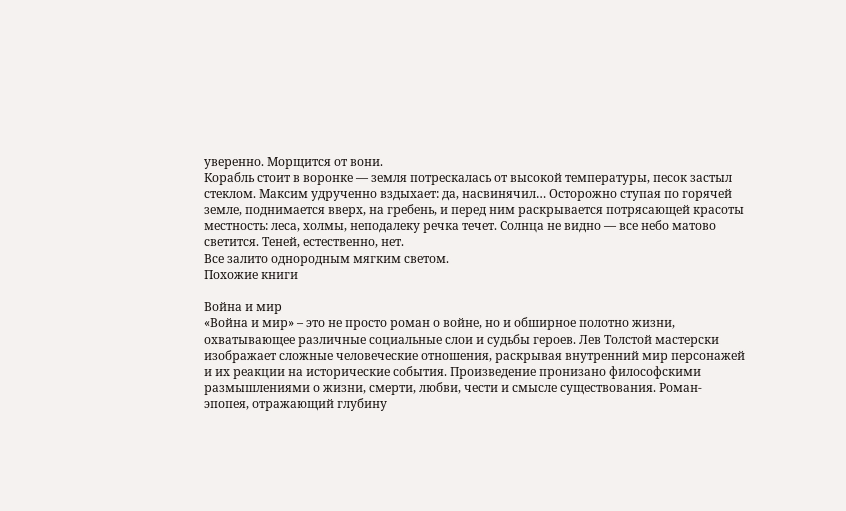уверенно. Морщится от вони.
Корабль стоит в воронке — земля потрескалась от высокой температуры, песок застыл стеклом. Максим удрученно вздыхает: да, насвинячил… Осторожно ступая по горячей земле, поднимается вверх, на гребень, и перед ним раскрывается потрясающей красоты местность: леса, холмы, неподалеку речка течет. Солнца не видно — все небо матово светится. Теней, естественно, нет.
Все залито однородным мягким светом.
Похожие книги

Война и мир
«Война и мир» – это не просто роман о войне, но и обширное полотно жизни, охватывающее различные социальные слои и судьбы героев. Лев Толстой мастерски изображает сложные человеческие отношения, раскрывая внутренний мир персонажей и их реакции на исторические события. Произведение пронизано философскими размышлениями о жизни, смерти, любви, чести и смысле существования. Роман-эпопея, отражающий глубину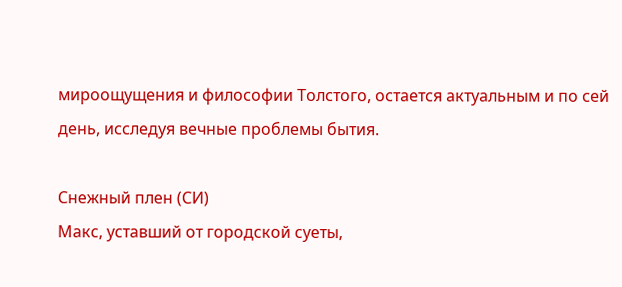мироощущения и философии Толстого, остается актуальным и по сей день, исследуя вечные проблемы бытия.

Снежный плен (СИ)
Макс, уставший от городской суеты,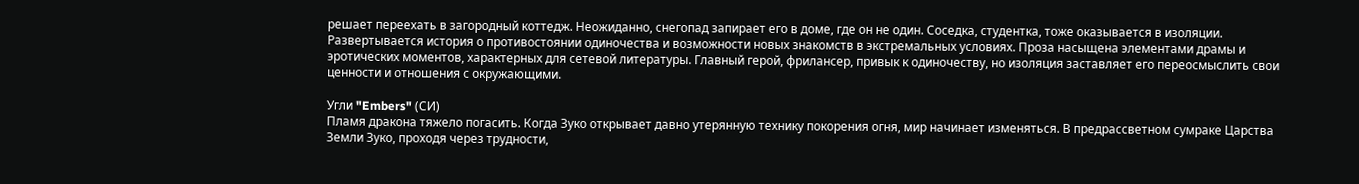решает переехать в загородный коттедж. Неожиданно, снегопад запирает его в доме, где он не один. Соседка, студентка, тоже оказывается в изоляции. Развертывается история о противостоянии одиночества и возможности новых знакомств в экстремальных условиях. Проза насыщена элементами драмы и эротических моментов, характерных для сетевой литературы. Главный герой, фрилансер, привык к одиночеству, но изоляция заставляет его переосмыслить свои ценности и отношения с окружающими.

Угли "Embers" (СИ)
Пламя дракона тяжело погасить. Когда Зуко открывает давно утерянную технику покорения огня, мир начинает изменяться. В предрассветном сумраке Царства Земли Зуко, проходя через трудности,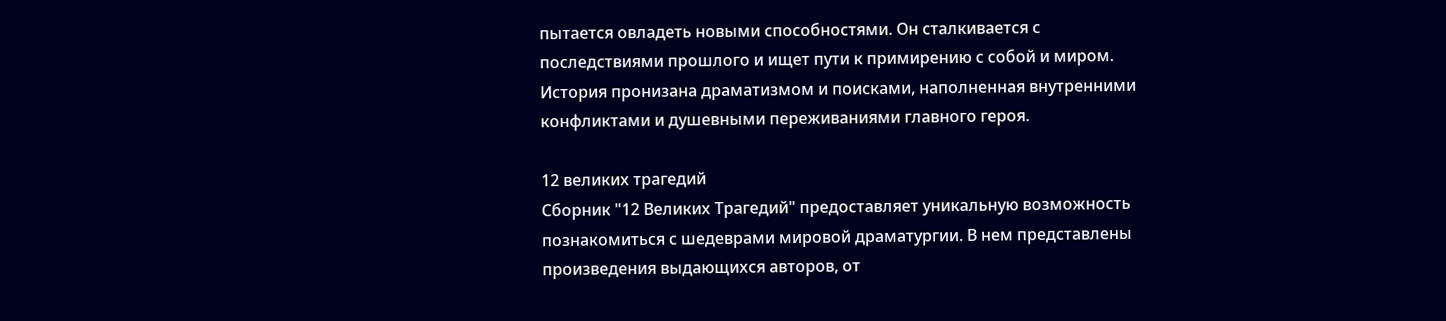пытается овладеть новыми способностями. Он сталкивается с последствиями прошлого и ищет пути к примирению с собой и миром. История пронизана драматизмом и поисками, наполненная внутренними конфликтами и душевными переживаниями главного героя.

12 великих трагедий
Сборник "12 Великих Трагедий" предоставляет уникальную возможность познакомиться с шедеврами мировой драматургии. В нем представлены произведения выдающихся авторов, от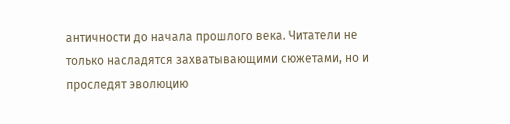античности до начала прошлого века. Читатели не только насладятся захватывающими сюжетами, но и проследят эволюцию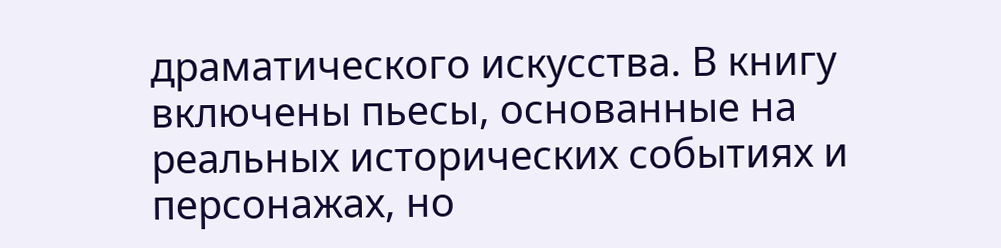драматического искусства. В книгу включены пьесы, основанные на реальных исторических событиях и персонажах, но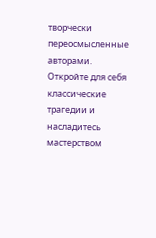творчески переосмысленные авторами. Откройте для себя классические трагедии и насладитесь мастерством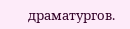драматургов.